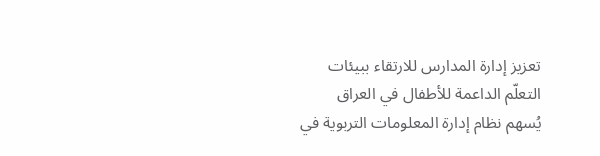تعزيز إدارة المدارس للارتقاء ببيئات التعلّم الداعمة للأطفال في العراق
يُسهم نظام إدارة المعلومات التربوية في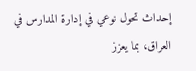إحداث تحول نوعي في إدارة المدارس في العراق، بما يعزز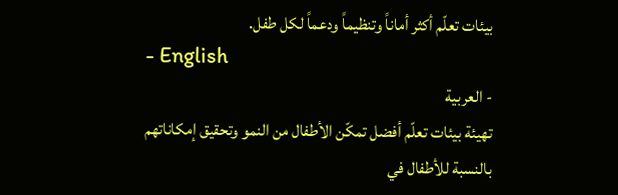بيئات تعلّم أكثر أماناً وتنظيماً ودعماً لكل طفل.
- English
- العربية
تهيئة بيئات تعلّم أفضل تمكّن الأطفال من النمو وتحقيق إمكاناتهم
بالنسبة للأطفال في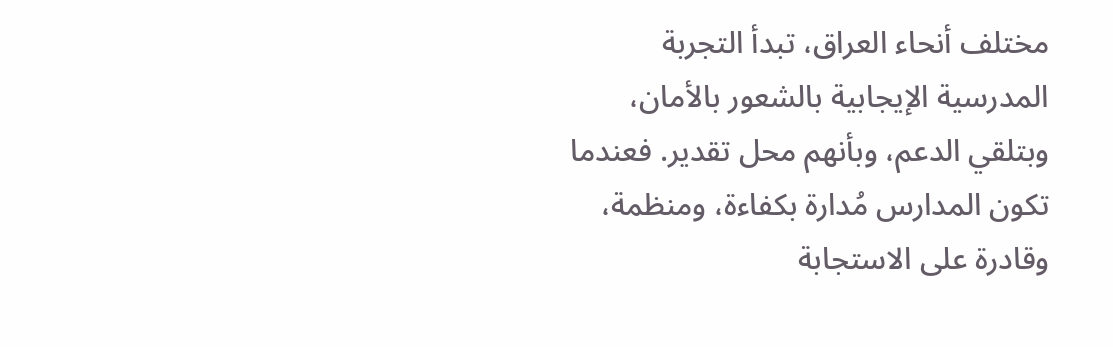مختلف أنحاء العراق، تبدأ التجربة المدرسية الإيجابية بالشعور بالأمان، وبتلقي الدعم، وبأنهم محل تقدير. فعندما تكون المدارس مُدارة بكفاءة، ومنظمة، وقادرة على الاستجابة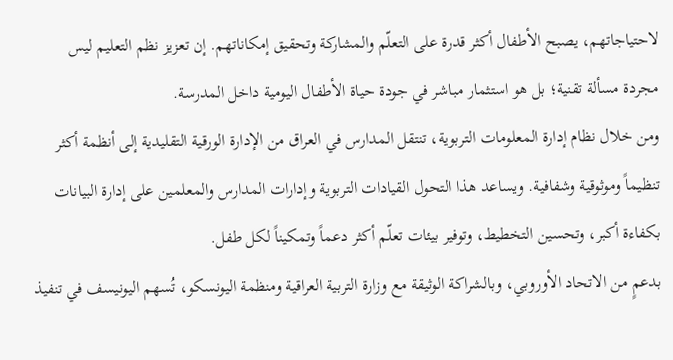لاحتياجاتهم، يصبح الأطفال أكثر قدرة على التعلّم والمشاركة وتحقيق إمكاناتهم. إن تعزيز نظم التعليم ليس مجردة مسألة تقنية؛ بل هو استثمار مباشر في جودة حياة الأطفال اليومية داخل المدرسة.
ومن خلال نظام إدارة المعلومات التربوية، تنتقل المدارس في العراق من الإدارة الورقية التقليدية إلى أنظمة أكثر تنظيماً وموثوقية وشفافية. ويساعد هذا التحول القيادات التربوية وإدارات المدارس والمعلمين على إدارة البيانات بكفاءة أكبر، وتحسين التخطيط، وتوفير بيئات تعلّم أكثر دعماً وتمكيناً لكل طفل.
بدعمٍ من الاتحاد الأوروبي، وبالشراكة الوثيقة مع وزارة التربية العراقية ومنظمة اليونسكو، تُسهم اليونيسف في تنفيذ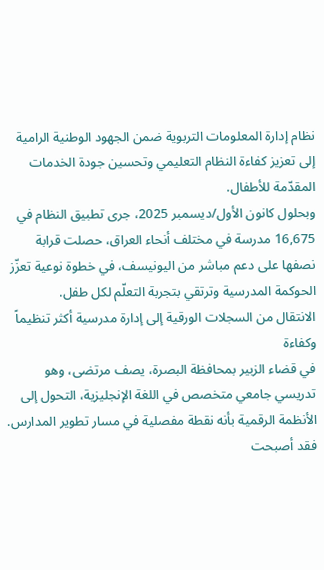نظام إدارة المعلومات التربوية ضمن الجهود الوطنية الرامية إلى تعزيز كفاءة النظام التعليمي وتحسين جودة الخدمات المقدّمة للأطفال.
وبحلول كانون الأول/ديسمبر 2025، جرى تطبيق النظام في 16,675 مدرسة في مختلف أنحاء العراق، حصلت قرابة نصفها على دعم مباشر من اليونيسف، في خطوة نوعية تعزّز الحوكمة المدرسية وترتقي بتجربة التعلّم لكل طفل.
الانتقال من السجلات الورقية إلى إدارة مدرسية أكثر تنظيماً وكفاءة
في قضاء الزبير بمحافظة البصرة، يصف مرتضى، وهو تدريسي جامعي متخصص في اللغة الإنجليزية، التحول إلى الأنظمة الرقمية بأنه نقطة مفصلية في مسار تطوير المدارس. فقد أصبحت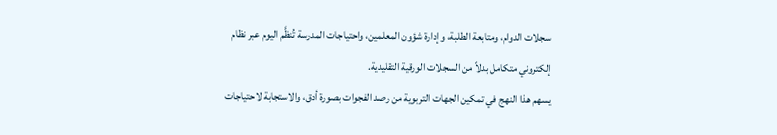سجلات الدوام، ومتابعة الطلبة، وإدارة شؤون المعلمين، واحتياجات المدرسة تُنظَّم اليوم عبر نظام إلكتروني متكامل بدلاً من السجلات الورقية التقليدية.
يسهم هذا النهج في تمكين الجهات التربوية من رصد الفجوات بصورة أدق، والاستجابة لاحتياجات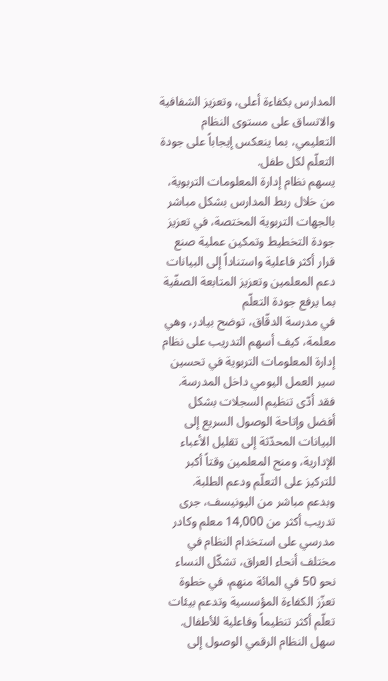المدارس بكفاءة أعلى، وتعزيز الشفافية والاتساق على مستوى النظام التعليمي، بما ينعكس إيجاباً على جودة التعلّم لكل طفل.
يسهم نظام إدارة المعلومات التربوية، من خلال ربط المدارس بشكل مباشر بالجهات التربوية المختصة، في تعزيز جودة التخطيط وتمكين عملية صنع قرار أكثر فاعلية واستناداً إلى البيانات
دعم المعلمين وتعزيز المتابعة الصفّية بما يرفع جودة التعلّم
في مدرسة الدقّاق، توضح بيادر، وهي معلمة، كيف أسهم التدريب على نظام إدارة المعلومات التربوية في تحسين سير العمل اليومي داخل المدرسة. فقد أدّى تنظيم السجلات بشكل أفضل وإتاحة الوصول السريع إلى البيانات المحدّثة إلى تقليل الأعباء الإدارية، ومنح المعلمين وقتاً أكبر للتركيز على التعلّم ودعم الطلبة.
وبدعم مباشر من اليونيسف، جرى تدريب أكثر من 14,000 معلم وكادر مدرسي على استخدام النظام في مختلف أنحاء العراق، تشكّل النساء نحو 50 في المائة منهم، في خطوة تعزّز الكفاءة المؤسسية وتدعم بيئات تعلّم أكثر تنظيماً وفاعلية للأطفال.
سهل النظام الرقمي الوصول إلى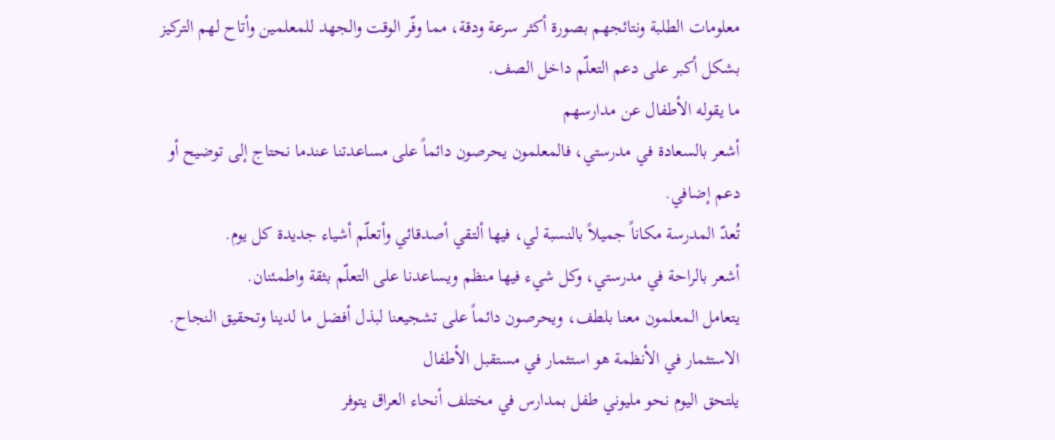معلومات الطلبة ونتائجهم بصورة أكثر سرعة ودقة، مما وفّر الوقت والجهد للمعلمين وأتاح لهم التركيز بشكل أكبر على دعم التعلّم داخل الصف.
ما يقوله الأطفال عن مدارسهم
أشعر بالسعادة في مدرستي، فالمعلمون يحرصون دائماً على مساعدتنا عندما نحتاج إلى توضيح أو دعم إضافي.
تُعدّ المدرسة مكاناً جميلاً بالنسبة لي، فيها ألتقي أصدقائي وأتعلّم أشياء جديدة كل يوم.
أشعر بالراحة في مدرستي، وكل شيء فيها منظم ويساعدنا على التعلّم بثقة واطمئنان.
يتعامل المعلمون معنا بلطف، ويحرصون دائماً على تشجيعنا لبذل أفضل ما لدينا وتحقيق النجاح.
الاستثمار في الأنظمة هو استثمار في مستقبل الأطفال
يلتحق اليوم نحو مليوني طفل بمدارس في مختلف أنحاء العراق يتوفر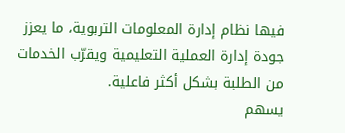فيها نظام إدارة المعلومات التربوية، ما يعزز جودة إدارة العملية التعليمية ويقرّب الخدمات من الطلبة بشكل أكثر فاعلية.
يسهم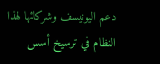دعم اليونيسف وشركائها لهذا النظام في ترسيخ أسس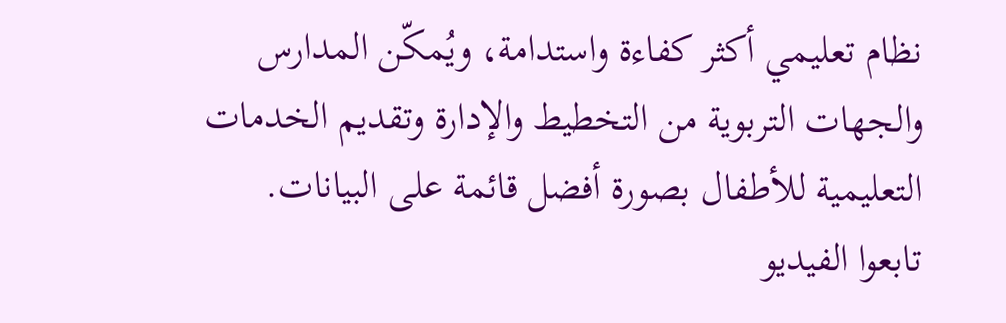نظام تعليمي أكثر كفاءة واستدامة، ويُمكّن المدارس والجهات التربوية من التخطيط والإدارة وتقديم الخدمات التعليمية للأطفال بصورة أفضل قائمة على البيانات.
تابعوا الفيديو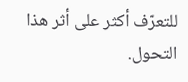للتعرّف أكثر على أثر هذا التحول.